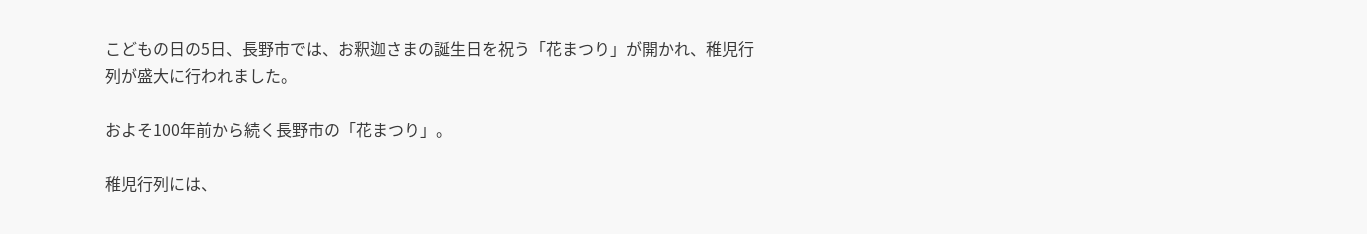こどもの日の5日、長野市では、お釈迦さまの誕生日を祝う「花まつり」が開かれ、稚児行列が盛大に行われました。

およそ100年前から続く長野市の「花まつり」。

稚児行列には、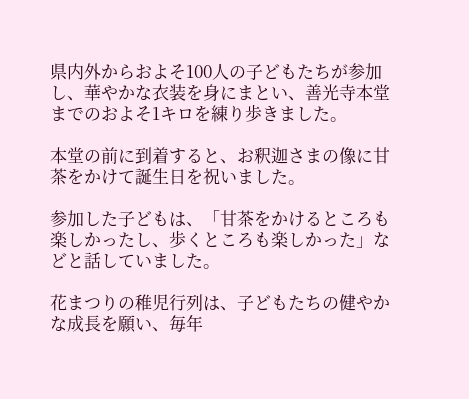県内外からおよそ100人の子どもたちが参加し、華やかな衣装を身にまとい、善光寺本堂までのおよそ1キロを練り歩きました。

本堂の前に到着すると、お釈迦さまの像に甘茶をかけて誕生日を祝いました。

参加した子どもは、「甘茶をかけるところも楽しかったし、歩くところも楽しかった」などと話していました。

花まつりの稚児行列は、子どもたちの健やかな成長を願い、毎年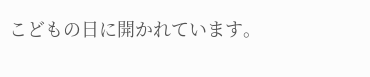こどもの日に開かれています。